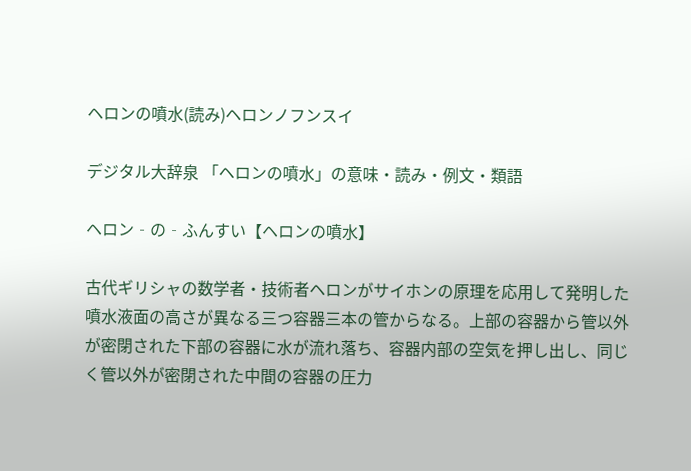ヘロンの噴水(読み)ヘロンノフンスイ

デジタル大辞泉 「ヘロンの噴水」の意味・読み・例文・類語

ヘロン‐の‐ふんすい【ヘロンの噴水】

古代ギリシャの数学者・技術者ヘロンがサイホンの原理を応用して発明した噴水液面の高さが異なる三つ容器三本の管からなる。上部の容器から管以外が密閉された下部の容器に水が流れ落ち、容器内部の空気を押し出し、同じく管以外が密閉された中間の容器の圧力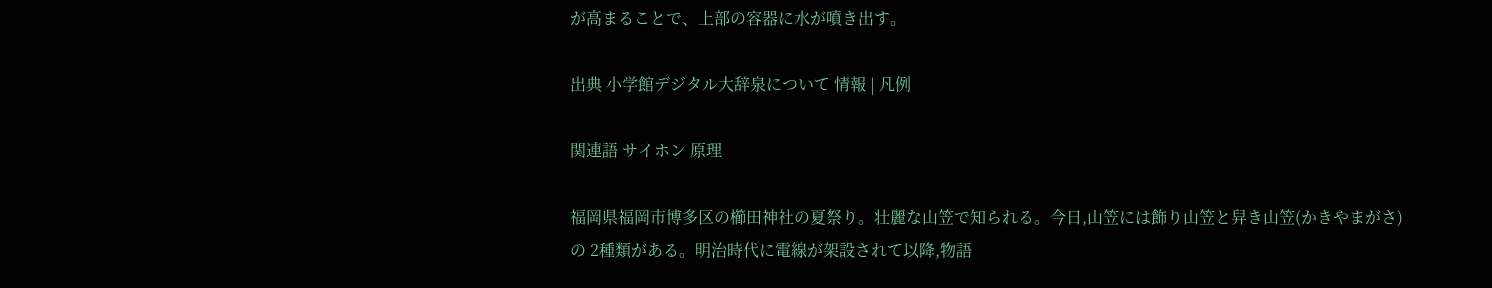が高まることで、上部の容器に水が噴き出す。

出典 小学館デジタル大辞泉について 情報 | 凡例

関連語 サイホン 原理

福岡県福岡市博多区の櫛田神社の夏祭り。壮麗な山笠で知られる。今日,山笠には飾り山笠と舁き山笠(かきやまがさ)の 2種類がある。明治時代に電線が架設されて以降,物語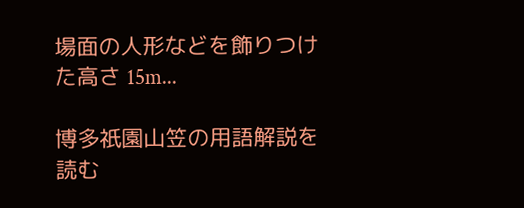場面の人形などを飾りつけた高さ 15m...

博多祇園山笠の用語解説を読む